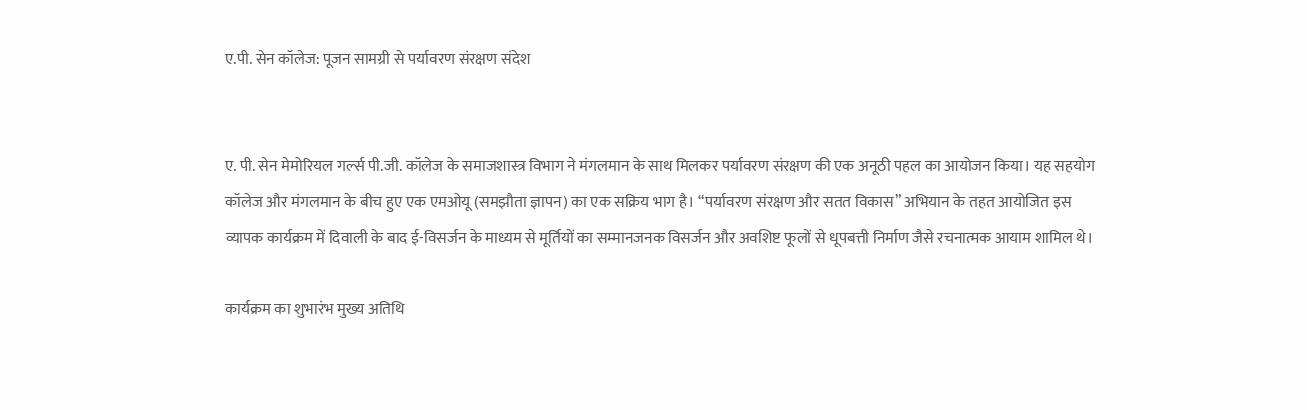ए.पी. सेन कॉलेज: पूजन सामग्री से पर्यावरण संरक्षण संदेश


ए. पी. सेन मेमोरियल गर्ल्स पी.जी. कॉलेज के समाजशास्त्र विभाग ने मंगलमान के साथ मिलकर पर्यावरण संरक्षण की एक अनूठी पहल का आयोजन किया। यह सहयोग कॉलेज और मंगलमान के बीच हुए एक एमओयू (समझौता ज्ञापन) का एक सक्रिय भाग है। “पर्यावरण संरक्षण और सतत विकास” अभियान के तहत आयोजित इस व्यापक कार्यक्रम में दिवाली के बाद ई-विसर्जन के माध्यम से मूर्तियों का सम्मानजनक विसर्जन और अवशिष्ट फूलों से धूपबत्ती निर्माण जैसे रचनात्मक आयाम शामिल थे।

कार्यक्रम का शुभारंभ मुख्य अतिथि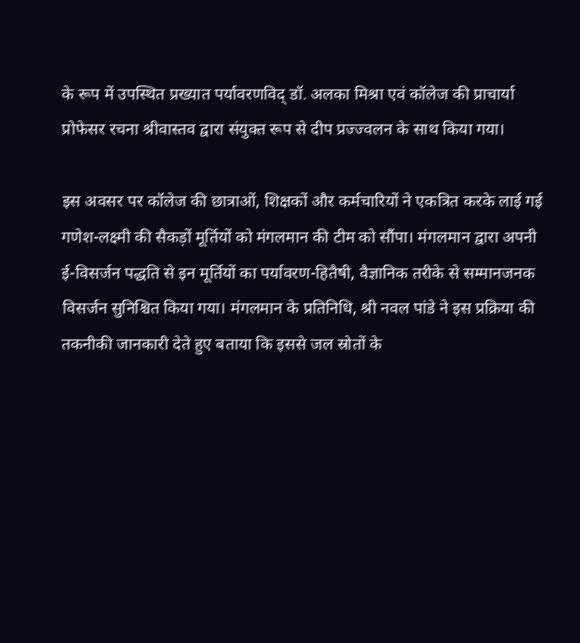के रूप में उपस्थित प्रख्यात पर्यावरणविद् डॉ. अलका मिश्रा एवं कॉलेज की प्राचार्या प्रोफेसर रचना श्रीवास्तव द्वारा संयुक्त रूप से दीप प्रज्ज्वलन के साथ किया गया।

इस अवसर पर कॉलेज की छात्राओं, शिक्षकों और कर्मचारियों ने एकत्रित करके लाई गई गणेश-लक्ष्मी की सैकड़ों मूर्तियों को मंगलमान की टीम को सौंपा। मंगलमान द्वारा अपनी ई-विसर्जन पद्धति से इन मूर्तियों का पर्यावरण-हितैषी, वैज्ञानिक तरीके से सम्मानजनक विसर्जन सुनिश्चित किया गया। मंगलमान के प्रतिनिधि, श्री नवल पांडे ने इस प्रक्रिया की तकनीकी जानकारी देते हुए बताया कि इससे जल स्रोतों के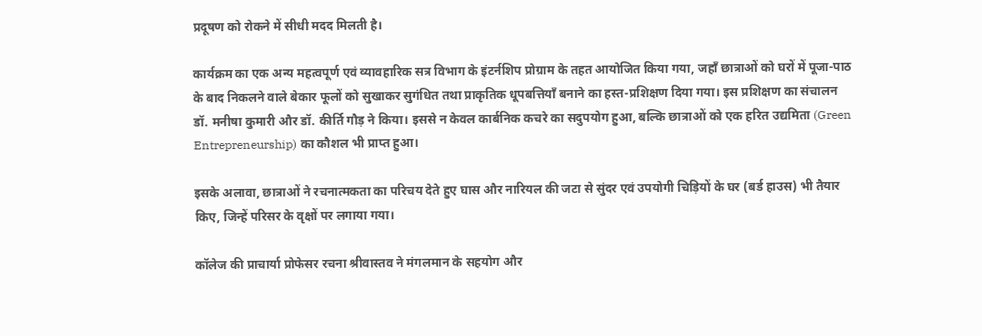प्रदूषण को रोकने में सीधी मदद मिलती है।

कार्यक्रम का एक अन्य महत्वपूर्ण एवं व्यावहारिक सत्र विभाग के इंटर्नशिप प्रोग्राम के तहत आयोजित किया गया, जहाँ छात्राओं को घरों में पूजा-पाठ के बाद निकलने वाले बेकार फूलों को सुखाकर सुगंधित तथा प्राकृतिक धूपबत्तियाँ बनाने का हस्त-प्रशिक्षण दिया गया। इस प्रशिक्षण का संचालन डॉ. मनीषा कुमारी और डॉ. कीर्ति गौड़ ने किया। इससे न केवल कार्बनिक कचरे का सदुपयोग हुआ, बल्कि छात्राओं को एक हरित उद्यमिता (Green Entrepreneurship) का कौशल भी प्राप्त हुआ।

इसके अलावा, छात्राओं ने रचनात्मकता का परिचय देते हुए घास और नारियल की जटा से सुंदर एवं उपयोगी चिड़ियों के घर (बर्ड हाउस) भी तैयार किए, जिन्हें परिसर के वृक्षों पर लगाया गया।

कॉलेज की प्राचार्या प्रोफेसर रचना श्रीवास्तव ने मंगलमान के सहयोग और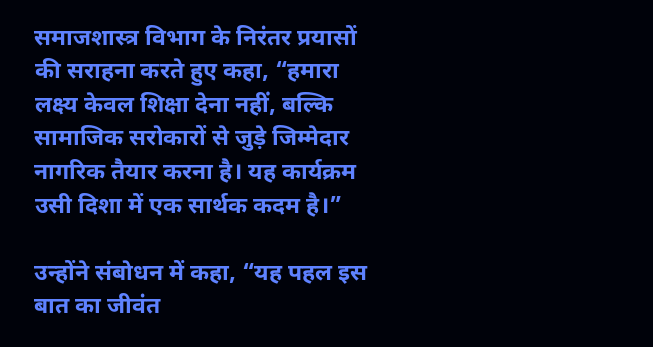समाजशास्त्र विभाग के निरंतर प्रयासों की सराहना करते हुए कहा, “हमारा लक्ष्य केवल शिक्षा देना नहीं, बल्कि सामाजिक सरोकारों से जुड़े जिम्मेदार नागरिक तैयार करना है। यह कार्यक्रम उसी दिशा में एक सार्थक कदम है।”

उन्होंने संबोधन में कहा, “यह पहल इस बात का जीवंत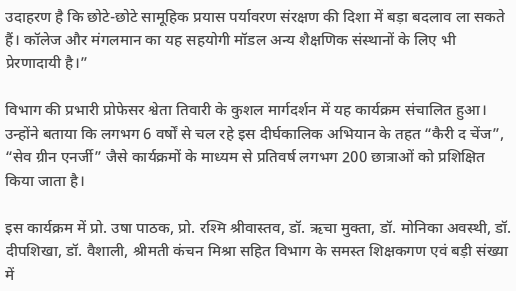उदाहरण है कि छोटे-छोटे सामूहिक प्रयास पर्यावरण संरक्षण की दिशा में बड़ा बदलाव ला सकते हैं। कॉलेज और मंगलमान का यह सहयोगी मॉडल अन्य शैक्षणिक संस्थानों के लिए भी प्रेरणादायी है।”

विभाग की प्रभारी प्रोफेसर श्वेता तिवारी के कुशल मार्गदर्शन में यह कार्यक्रम संचालित हुआ। उन्होंने बताया कि लगभग 6 वर्षों से चल रहे इस दीर्घकालिक अभियान के तहत “कैरी द चेंज”, “सेव ग्रीन एनर्जी” जैसे कार्यक्रमों के माध्यम से प्रतिवर्ष लगभग 200 छात्राओं को प्रशिक्षित किया जाता है।

इस कार्यक्रम में प्रो. उषा पाठक, प्रो. रश्मि श्रीवास्तव, डॉ. ऋचा मुक्ता, डॉ. मोनिका अवस्थी, डॉ. दीपशिखा, डॉ. वैशाली, श्रीमती कंचन मिश्रा सहित विभाग के समस्त शिक्षकगण एवं बड़ी संख्या में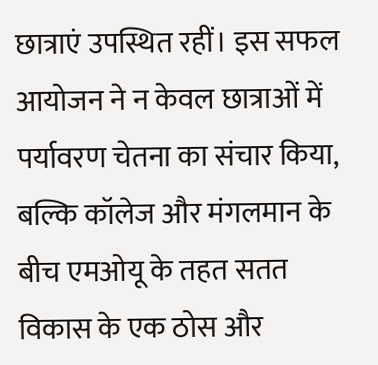छात्राएं उपस्थित रहीं। इस सफल आयोजन ने न केवल छात्राओं में पर्यावरण चेतना का संचार किया, बल्कि कॉलेज और मंगलमान के बीच एमओयू के तहत सतत विकास के एक ठोस और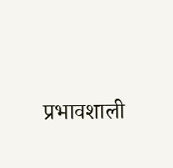प्रभावशाली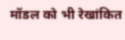मॉडल को भी रेखांकित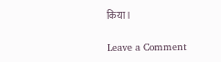किया।

Leave a Comment